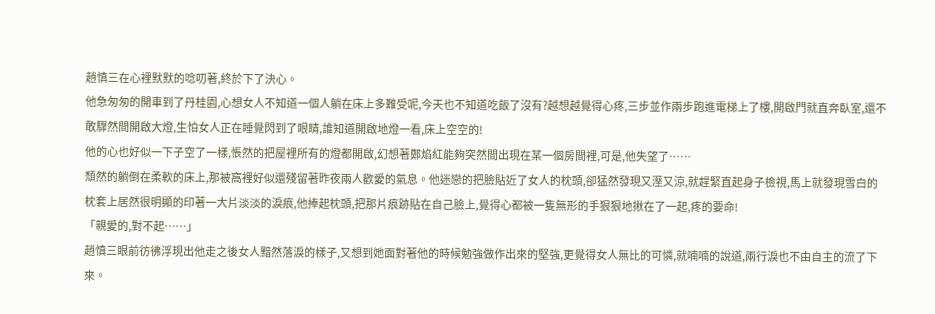趙慎三在心裡默默的唸叨著,終於下了決心。
他急匆匆的開車到了丹桂園,心想女人不知道一個人躺在床上多難受呢,今天也不知道吃飯了沒有?越想越覺得心疼,三步並作兩步跑進電梯上了樓,開啟門就直奔臥室,還不敢驟然間開啟大燈,生怕女人正在睡覺閃到了眼睛,誰知道開啟地燈一看,床上空空的!
他的心也好似一下子空了一樣,悵然的把屋裡所有的燈都開啟,幻想著鄭焰紅能夠突然間出現在某一個房間裡,可是,他失望了……
頹然的躺倒在柔軟的床上,那被窩裡好似還殘留著昨夜兩人歡愛的氣息。他迷戀的把臉貼近了女人的枕頭,卻猛然發現又溼又涼,就趕緊直起身子檢視,馬上就發現雪白的枕套上居然很明顯的印著一大片淡淡的淚痕,他捧起枕頭,把那片痕跡貼在自己臉上,覺得心都被一隻無形的手狠狠地揪在了一起,疼的要命!
「親愛的,對不起……」
趙慎三眼前彷彿浮現出他走之後女人黯然落淚的樣子,又想到她面對著他的時候勉強做作出來的堅強,更覺得女人無比的可憐,就喃喃的說道,兩行淚也不由自主的流了下來。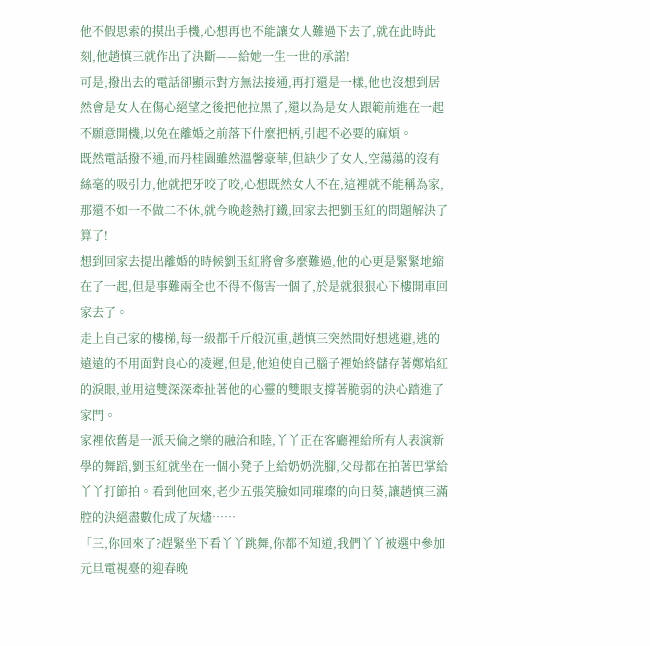他不假思索的摸出手機,心想再也不能讓女人難過下去了,就在此時此刻,他趙慎三就作出了決斷——給她一生一世的承諾!
可是,撥出去的電話卻顯示對方無法接通,再打還是一樣,他也沒想到居然會是女人在傷心絕望之後把他拉黑了,還以為是女人跟範前進在一起不願意開機,以免在離婚之前落下什麼把柄,引起不必要的麻煩。
既然電話撥不通,而丹桂園雖然溫馨豪華,但缺少了女人,空蕩蕩的沒有絲毫的吸引力,他就把牙咬了咬,心想既然女人不在,這裡就不能稱為家,那還不如一不做二不休,就今晚趁熱打鐵,回家去把劉玉紅的問題解決了算了!
想到回家去提出離婚的時候劉玉紅將會多麼難過,他的心更是緊緊地縮在了一起,但是事難兩全也不得不傷害一個了,於是就狠狠心下樓開車回家去了。
走上自己家的樓梯,每一級都千斤般沉重,趙慎三突然間好想逃避,逃的遠遠的不用面對良心的凌遲,但是,他迫使自己腦子裡始終儲存著鄭焰紅的淚眼,並用這雙深深牽扯著他的心靈的雙眼支撐著脆弱的決心踏進了家門。
家裡依舊是一派天倫之樂的融洽和睦,丫丫正在客廳裡給所有人表演新學的舞蹈,劉玉紅就坐在一個小凳子上給奶奶洗腳,父母都在拍著巴掌給丫丫打節拍。看到他回來,老少五張笑臉如同璀璨的向日葵,讓趙慎三滿腔的決絕盡數化成了灰燼……
「三,你回來了?趕緊坐下看丫丫跳舞,你都不知道,我們丫丫被選中參加元旦電視臺的迎春晚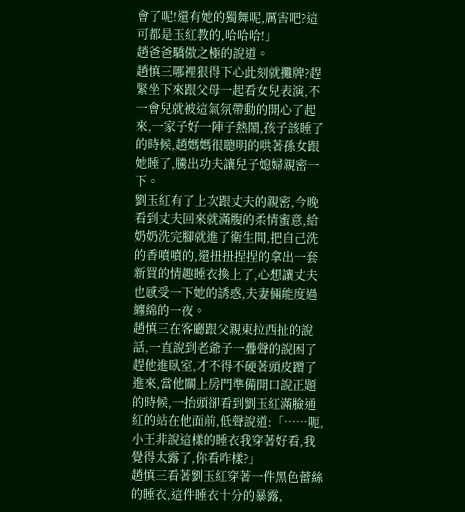會了呢!還有她的獨舞呢,厲害吧?這可都是玉紅教的,哈哈哈!」
趙爸爸驕傲之極的說道。
趙慎三哪裡狠得下心此刻就攤牌?趕緊坐下來跟父母一起看女兒表演,不一會兒就被這氣氛帶動的開心了起來,一家子好一陣子熱鬧,孩子該睡了的時候,趙媽媽很聰明的哄著孫女跟她睡了,騰出功夫讓兒子媳婦親密一下。
劉玉紅有了上次跟丈夫的親密,今晚看到丈夫回來就滿腹的柔情蜜意,給奶奶洗完腳就進了衛生間,把自己洗的香噴噴的,還扭扭捏捏的拿出一套新買的情趣睡衣換上了,心想讓丈夫也感受一下她的誘惑,夫妻倆能度過纏綿的一夜。
趙慎三在客廳跟父親東拉西扯的說話,一直說到老爺子一疊聲的說困了趕他進臥室,才不得不硬著頭皮蹭了進來,當他關上房門準備開口說正題的時候,一抬頭卻看到劉玉紅滿臉通紅的站在他面前,低聲說道:「……呃,小王非說這樣的睡衣我穿著好看,我覺得太露了,你看咋樣?」
趙慎三看著劉玉紅穿著一件黑色蕾絲的睡衣,這件睡衣十分的暴露,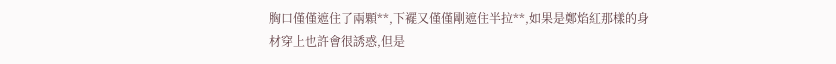胸口僅僅遮住了兩顆**,下襬又僅僅剛遮住半拉**,如果是鄭焰紅那樣的身材穿上也許會很誘惑,但是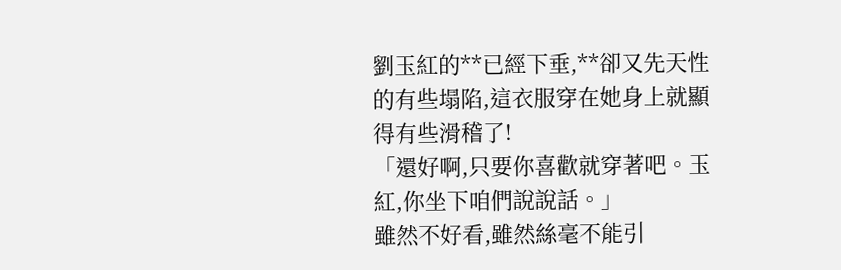劉玉紅的**已經下垂,**卻又先天性的有些塌陷,這衣服穿在她身上就顯得有些滑稽了!
「還好啊,只要你喜歡就穿著吧。玉紅,你坐下咱們說說話。」
雖然不好看,雖然絲毫不能引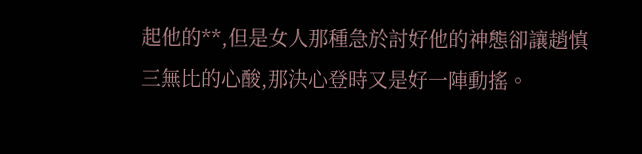起他的**,但是女人那種急於討好他的神態卻讓趙慎三無比的心酸,那決心登時又是好一陣動搖。